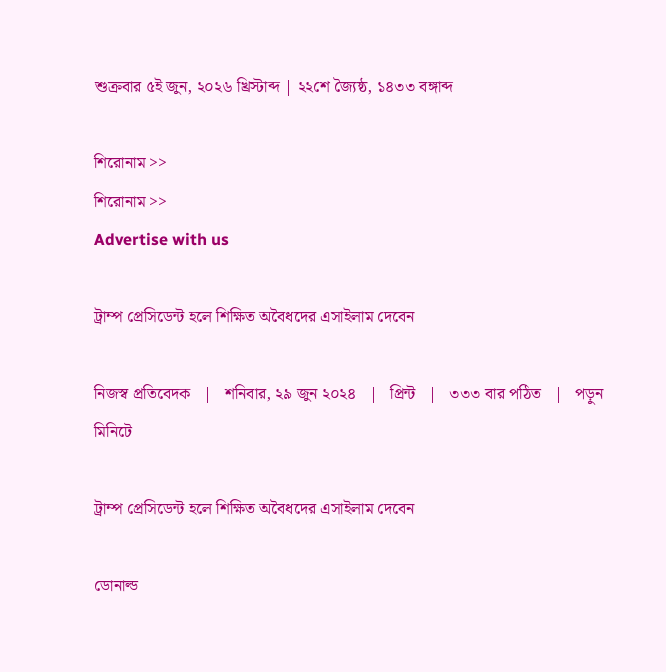শুক্রবার ৫ই জুন, ২০২৬ খ্রিস্টাব্দ | ২২শে জ্যৈষ্ঠ, ১৪৩৩ বঙ্গাব্দ

শিরোনাম >>
শিরোনাম >>
Advertise with us

ট্রাম্প প্রেসিডেন্ট হলে শিক্ষিত অবৈধদের এসাইলাম দেবেন

নিজস্ব প্রতিবেদক   |   শনিবার, ২৯ জুন ২০২৪   |   প্রিন্ট   |   ৩৩৩ বার পঠিত   |   পড়ুন মিনিটে

ট্রাম্প প্রেসিডেন্ট হলে শিক্ষিত অবৈধদের এসাইলাম দেবেন

ডোনাল্ড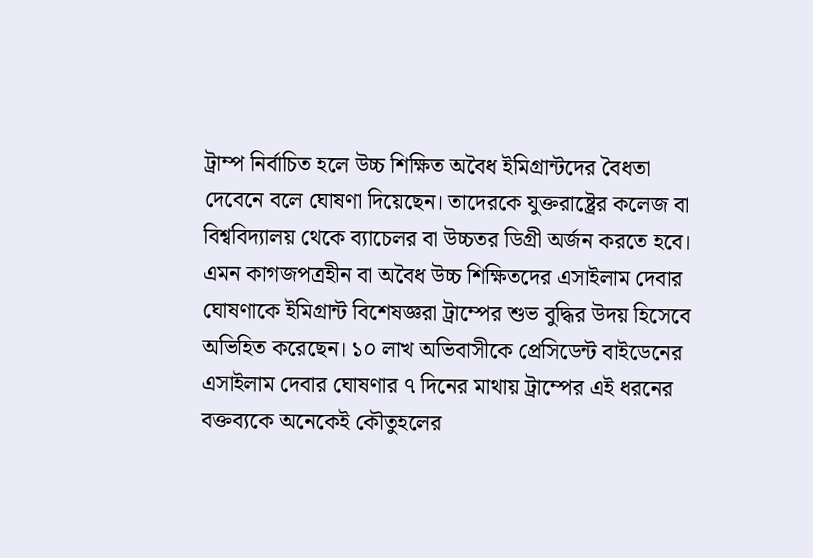ট্রাম্প নির্বাচিত হলে উচ্চ শিক্ষিত অবৈধ ইমিগ্রান্টদের বৈধতা দেবেনে বলে ঘোষণা দিয়েছেন। তাদেরকে যুক্তরাষ্ট্রের কলেজ বা বিশ্ববিদ্যালয় থেকে ব্যাচেলর বা উচ্চতর ডিগ্রী অর্জন করতে হবে। এমন কাগজপত্রহীন বা অবৈধ উচ্চ শিক্ষিতদের এসাইলাম দেবার ঘোষণাকে ইমিগ্রান্ট বিশেষজ্ঞরা ট্রাম্পের শুভ বুদ্ধির উদয় হিসেবে অভিহিত করেছেন। ১০ লাখ অভিবাসীকে প্রেসিডেন্ট বাইডেনের এসাইলাম দেবার ঘোষণার ৭ দিনের মাথায় ট্রাম্পের এই ধরনের বক্তব্যকে অনেকেই কৌতুহলের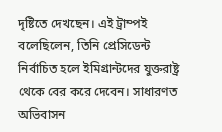দৃষ্টিতে দেখছেন। এই ট্রাম্পই বলেছিলেন, তিনি প্রেসিডেন্ট নির্বাচিত হলে ইমিগ্রান্টদের যুক্তরাষ্ট্র থেকে বের করে দেবেন। সাধারণত অভিবাসন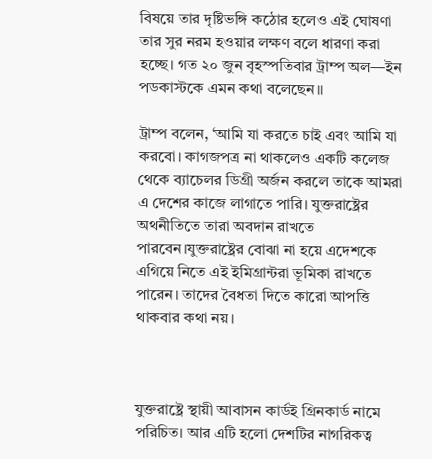বিষয়ে তার দৃষ্টিভঙ্গি কঠোর হলেও এই ঘোষণা তার সুর নরম হওয়ার লক্ষণ বলে ধারণা করা হচ্ছে। গত ২০ জুন বৃহস্পতিবার ট্রাম্প অল—ইন পডকাস্টকে এমন কথা বলেছেন।।

ট্রাম্প বলেন, ‘আমি যা করতে চাই এবং আমি যা করবো। কাগজপত্র না থাকলেও একটি কলেজ থেকে ব্যাচেলর ডিগ্রী অর্জন করলে তাকে আমরা এ দেশের কাজে লাগাতে পারি। যুক্তরাষ্ট্রের অথনীতিতে তারা অবদান রাখতে পারবেন।যুক্তরাষ্ট্রের বোঝা না হয়ে এদেশকে এগিয়ে নিতে এই ইমিগ্রান্টরা ভূমিকা রাখতে পারেন। তাদের বৈধতা দিতে কারো আপত্তি থাকবার কথা নয়।



যুক্তরাষ্ট্রে স্থায়ী আবাসন কার্ডই গ্রিনকার্ড নামে পরিচিত। আর এটি হলো দেশটির নাগরিকত্ব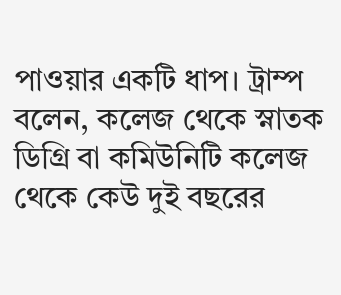পাওয়ার একটি ধাপ। ট্রাম্প বলেন, কলেজ থেকে স্নাতক ডিগ্রি বা কমিউনিটি কলেজ থেকে কেউ দুই বছরের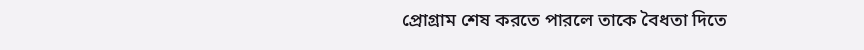প্রোগ্রাম শেষ করতে পারলে তাকে বৈধতা দিতে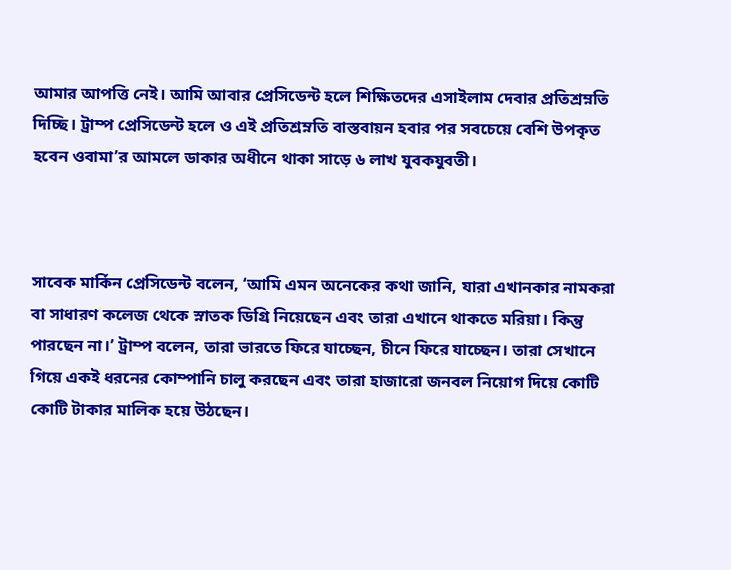আমার আপত্তি নেই। আমি আবার প্রেসিডেন্ট হলে শিক্ষিতদের এসাইলাম দেবার প্রতিশ্রম্নতি দিচ্ছি। ট্রাম্প প্রেসিডেন্ট হলে ও এই প্রতিশ্রম্নতি বাস্তবায়ন হবার পর সবচেয়ে বেশি উপকৃত হবেন ওবামা’র আমলে ডাকার অধীনে থাকা সাড়ে ৬ লাখ যুবকযুবতী।



সাবেক মার্কিন প্রেসিডেন্ট বলেন, ‘আমি এমন অনেকের কথা জানি, যারা এখানকার নামকরা বা সাধারণ কলেজ থেকে স্নাতক ডিগ্রি নিয়েছেন এবং তারা এখানে থাকতে মরিয়া। কিন্তু পারছেন না।’ ট্রাম্প বলেন, তারা ভারতে ফিরে যাচ্ছেন, চীনে ফিরে যাচ্ছেন। তারা সেখানে গিয়ে একই ধরনের কোম্পানি চালু করছেন এবং তারা হাজারো জনবল নিয়োগ দিয়ে কোটি কোটি টাকার মালিক হয়ে উঠছেন।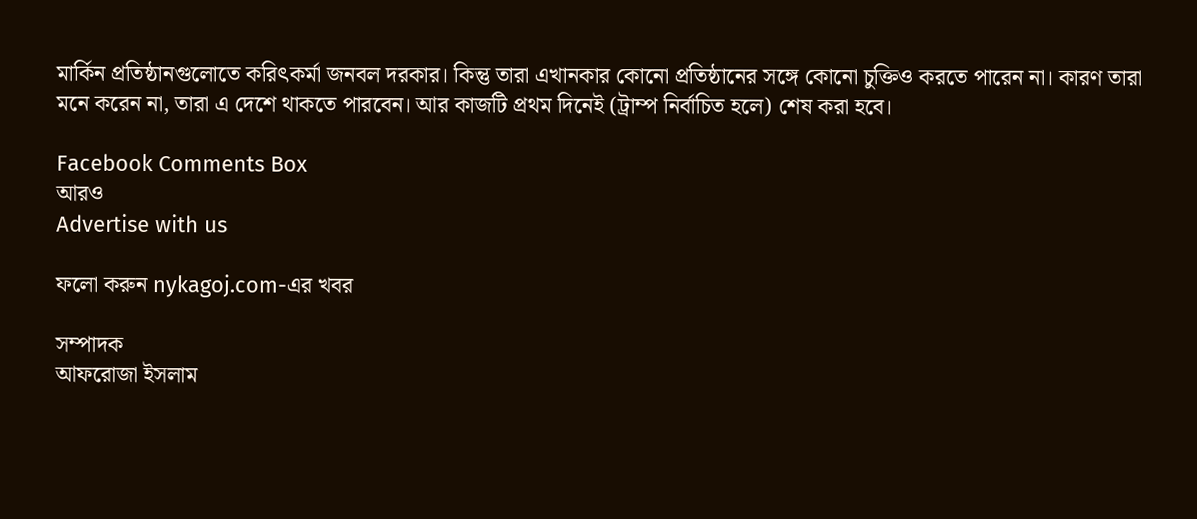মার্কিন প্রতিষ্ঠানগুলোতে করিৎকর্মা জনবল দরকার। কিন্তু তারা এখানকার কোনো প্রতিষ্ঠানের সঙ্গে কোনো চুক্তিও করতে পারেন না। কারণ তারা মনে করেন না, তারা এ দেশে থাকতে পারবেন। আর কাজটি প্রথম দিনেই (ট্রাম্প নির্বাচিত হলে) শেষ করা হবে।

Facebook Comments Box
আরও
Advertise with us

ফলো করুন nykagoj.com-এর খবর

সম্পাদক
আফরোজা ইসলাম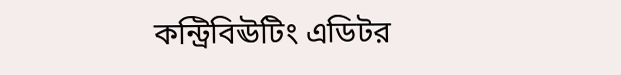কন্ট্রিবিঊটিং এডিটর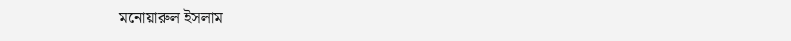মনোয়ারুল ইসলাম